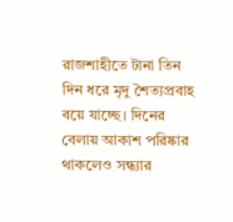রাজশাহীতে টানা তিন দিন ধরে মৃদু শৈত্যপ্রবাহ বয়ে যাচ্ছে। দিনের বেলায় আকাশ পরিষ্কার থাকলেও সন্ধ্যার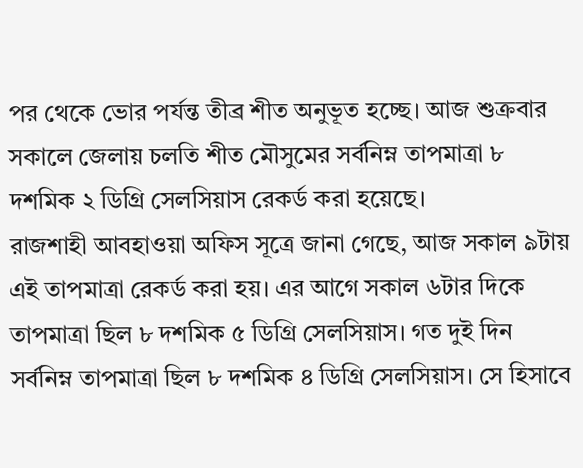পর থেকে ভোর পর্যন্ত তীব্র শীত অনুভূত হচ্ছে। আজ শুক্রবার সকালে জেলায় চলতি শীত মৌসুমের সর্বনিম্ন তাপমাত্রা ৮ দশমিক ২ ডিগ্রি সেলসিয়াস রেকর্ড করা হয়েছে।
রাজশাহী আবহাওয়া অফিস সূত্রে জানা গেছে, আজ সকাল ৯টায় এই তাপমাত্রা রেকর্ড করা হয়। এর আগে সকাল ৬টার দিকে তাপমাত্রা ছিল ৮ দশমিক ৫ ডিগ্রি সেলসিয়াস। গত দুই দিন সর্বনিম্ন তাপমাত্রা ছিল ৮ দশমিক ৪ ডিগ্রি সেলসিয়াস। সে হিসাবে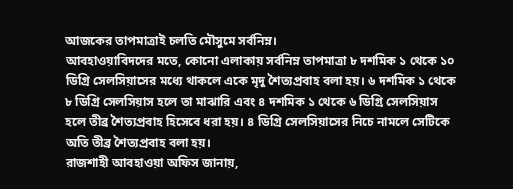আজকের তাপমাত্রাই চলতি মৌসুমে সর্বনিম্ন।
আবহাওয়াবিদদের মতে, কোনো এলাকায় সর্বনিম্ন তাপমাত্রা ৮ দশমিক ১ থেকে ১০ ডিগ্রি সেলসিয়াসের মধ্যে থাকলে একে মৃদু শৈত্যপ্রবাহ বলা হয়। ৬ দশমিক ১ থেকে ৮ ডিগ্রি সেলসিয়াস হলে তা মাঝারি এবং ৪ দশমিক ১ থেকে ৬ ডিগ্রি সেলসিয়াস হলে তীব্র শৈত্যপ্রবাহ হিসেবে ধরা হয়। ৪ ডিগ্রি সেলসিয়াসের নিচে নামলে সেটিকে অতি তীব্র শৈত্যপ্রবাহ বলা হয়।
রাজশাহী আবহাওয়া অফিস জানায়,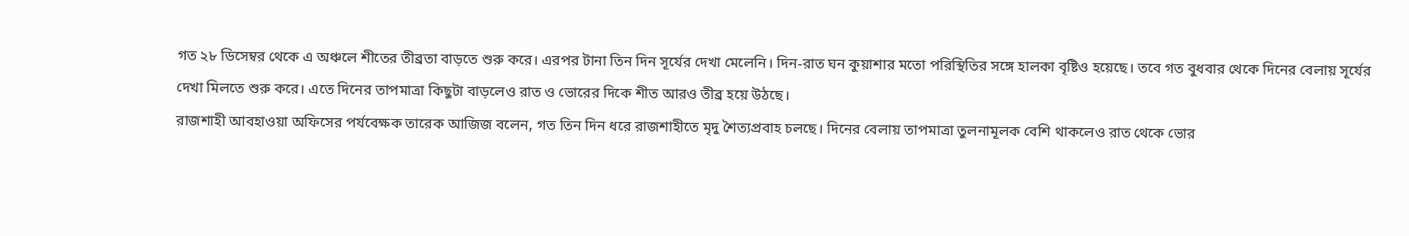গত ২৮ ডিসেম্বর থেকে এ অঞ্চলে শীতের তীব্রতা বাড়তে শুরু করে। এরপর টানা তিন দিন সূর্যের দেখা মেলেনি। দিন-রাত ঘন কুয়াশার মতো পরিস্থিতির সঙ্গে হালকা বৃষ্টিও হয়েছে। তবে গত বুধবার থেকে দিনের বেলায় সূর্যের দেখা মিলতে শুরু করে। এতে দিনের তাপমাত্রা কিছুটা বাড়লেও রাত ও ভোরের দিকে শীত আরও তীব্র হয়ে উঠছে।
রাজশাহী আবহাওয়া অফিসের পর্যবেক্ষক তারেক আজিজ বলেন, গত তিন দিন ধরে রাজশাহীতে মৃদু শৈত্যপ্রবাহ চলছে। দিনের বেলায় তাপমাত্রা তুলনামূলক বেশি থাকলেও রাত থেকে ভোর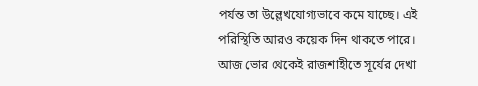পর্যন্ত তা উল্লেখযোগ্যভাবে কমে যাচ্ছে। এই পরিস্থিতি আরও কয়েক দিন থাকতে পারে।
আজ ভোর থেকেই রাজশাহীতে সূর্যের দেখা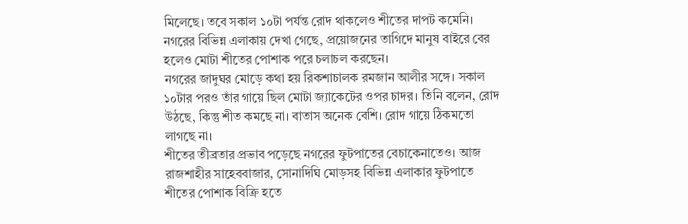মিলেছে। তবে সকাল ১০টা পর্যন্ত রোদ থাকলেও শীতের দাপট কমেনি। নগরের বিভিন্ন এলাকায় দেখা গেছে, প্রয়োজনের তাগিদে মানুষ বাইরে বের হলেও মোটা শীতের পোশাক পরে চলাচল করছেন।
নগরের জাদুঘর মোড়ে কথা হয় রিকশাচালক রমজান আলীর সঙ্গে। সকাল ১০টার পরও তাঁর গায়ে ছিল মোটা জ্যাকেটের ওপর চাদর। তিনি বলেন, রোদ উঠছে, কিন্তু শীত কমছে না। বাতাস অনেক বেশি। রোদ গায়ে ঠিকমতো লাগছে না।
শীতের তীব্রতার প্রভাব পড়েছে নগরের ফুটপাতের বেচাকেনাতেও। আজ রাজশাহীর সাহেববাজার, সোনাদিঘি মোড়সহ বিভিন্ন এলাকার ফুটপাতে শীতের পোশাক বিক্রি হতে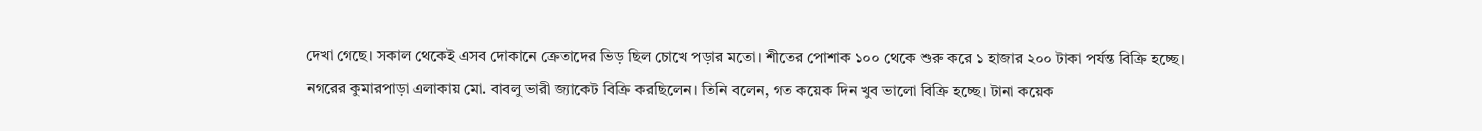দেখা গেছে। সকাল থেকেই এসব দোকানে ক্রেতাদের ভিড় ছিল চোখে পড়ার মতো। শীতের পোশাক ১০০ থেকে শুরু করে ১ হাজার ২০০ টাকা পর্যন্ত বিক্রি হচ্ছে।
নগরের কুমারপাড়া এলাকায় মো. বাবলু ভারী জ্যাকেট বিক্রি করছিলেন। তিনি বলেন, গত কয়েক দিন খুব ভালো বিক্রি হচ্ছে। টানা কয়েক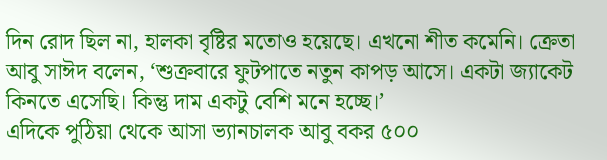দিন রোদ ছিল না, হালকা বৃষ্টির মতোও হয়েছে। এখনো শীত কমেনি। ক্রেতা আবু সাঈদ বলেন, ‘শুক্রবারে ফুটপাতে নতুন কাপড় আসে। একটা জ্যাকেট কিনতে এসেছি। কিন্তু দাম একটু বেশি মনে হচ্ছে।’
এদিকে পুঠিয়া থেকে আসা ভ্যানচালক আবু বকর ৫০০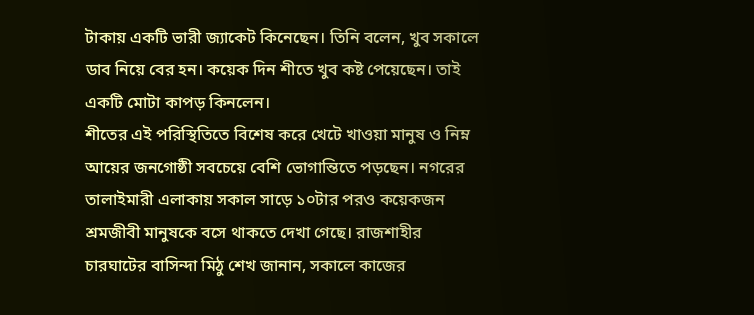টাকায় একটি ভারী জ্যাকেট কিনেছেন। তিনি বলেন, খুব সকালে ডাব নিয়ে বের হন। কয়েক দিন শীতে খুব কষ্ট পেয়েছেন। তাই একটি মোটা কাপড় কিনলেন।
শীতের এই পরিস্থিতিতে বিশেষ করে খেটে খাওয়া মানুষ ও নিম্ন আয়ের জনগোষ্ঠী সবচেয়ে বেশি ভোগান্তিতে পড়ছেন। নগরের তালাইমারী এলাকায় সকাল সাড়ে ১০টার পরও কয়েকজন শ্রমজীবী মানুষকে বসে থাকতে দেখা গেছে। রাজশাহীর চারঘাটের বাসিন্দা মিঠু শেখ জানান, সকালে কাজের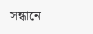সন্ধানে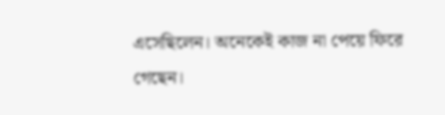এসেছিলেন। অনেকেই কাজ না পেয়ে ফিরে গেছেন।